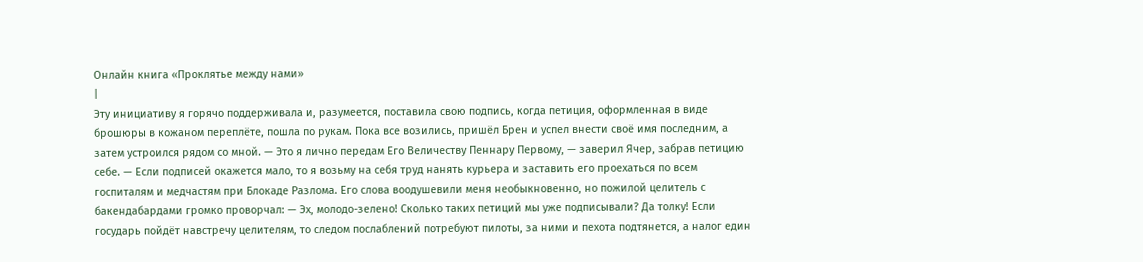Онлайн книга «Проклятье между нами»
|
Эту инициативу я горячо поддерживала и, разумеется, поставила свою подпись, когда петиция, оформленная в виде брошюры в кожаном переплёте, пошла по рукам. Пока все возились, пришёл Брен и успел внести своё имя последним, а затем устроился рядом со мной. — Это я лично передам Его Величеству Пеннару Первому, — заверил Ячер, забрав петицию себе. — Если подписей окажется мало, то я возьму на себя труд нанять курьера и заставить его проехаться по всем госпиталям и медчастям при Блокаде Разлома. Его слова воодушевили меня необыкновенно, но пожилой целитель с бакендабардами громко проворчал: — Эх, молодо-зелено! Сколько таких петиций мы уже подписывали? Да толку! Если государь пойдёт навстречу целителям, то следом послаблений потребуют пилоты, за ними и пехота подтянется, а налог един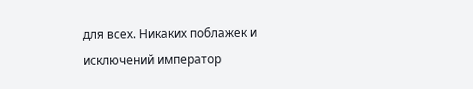для всех. Никаких поблажек и исключений император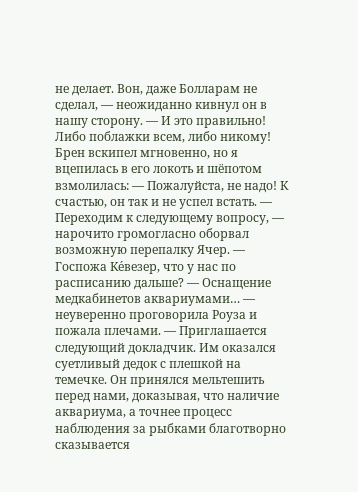не делает. Вон, даже Болларам не сделал, — неожиданно кивнул он в нашу сторону. — И это правильно! Либо поблажки всем, либо никому! Брен вскипел мгновенно, но я вцепилась в его локоть и шёпотом взмолилась: — Пожалуйста, не надо! К счастью, он так и не успел встать. — Переходим к следующему вопросу, — нарочито громогласно оборвал возможную перепалку Ячер. — Госпожа Ке́везер, что у нас по расписанию дальше? — Оснащение медкабинетов аквариумами… — неуверенно проговорила Роуза и пожала плечами. — Приглашается следующий докладчик. Им оказался суетливый дедок с плешкой на темечке. Он принялся мельтешить перед нами, доказывая, что наличие аквариума, а точнее процесс наблюдения за рыбками благотворно сказывается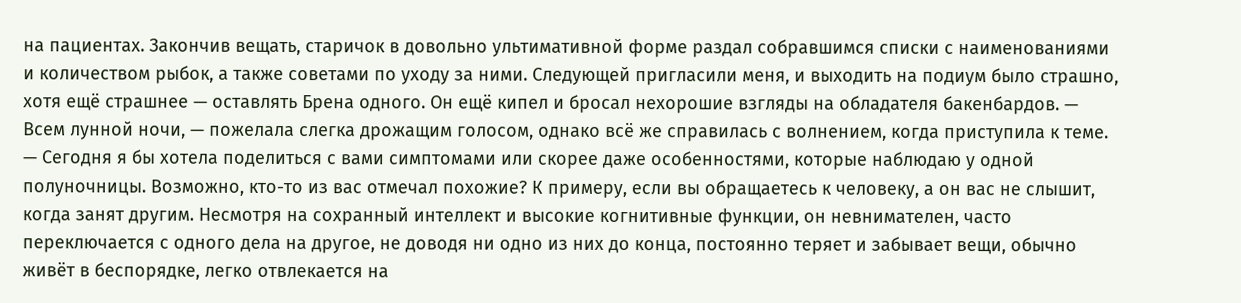на пациентах. Закончив вещать, старичок в довольно ультимативной форме раздал собравшимся списки с наименованиями и количеством рыбок, а также советами по уходу за ними. Следующей пригласили меня, и выходить на подиум было страшно, хотя ещё страшнее — оставлять Брена одного. Он ещё кипел и бросал нехорошие взгляды на обладателя бакенбардов. — Всем лунной ночи, — пожелала слегка дрожащим голосом, однако всё же справилась с волнением, когда приступила к теме. — Сегодня я бы хотела поделиться с вами симптомами или скорее даже особенностями, которые наблюдаю у одной полуночницы. Возможно, кто-то из вас отмечал похожие? К примеру, если вы обращаетесь к человеку, а он вас не слышит, когда занят другим. Несмотря на сохранный интеллект и высокие когнитивные функции, он невнимателен, часто переключается с одного дела на другое, не доводя ни одно из них до конца, постоянно теряет и забывает вещи, обычно живёт в беспорядке, легко отвлекается на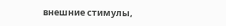внешние стимулы,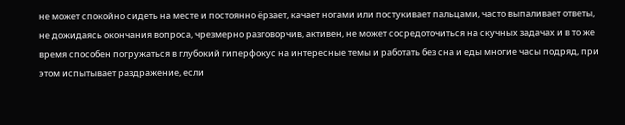не может спокойно сидеть на месте и постоянно ёрзает, качает ногами или постукивает пальцами, часто выпаливает ответы, не дожидаясь окончания вопроса, чрезмерно разговорчив, активен, не может сосредоточиться на скучных задачах и в то же время способен погружаться в глубокий гиперфокус на интересные темы и работать без сна и еды многие часы подряд, при этом испытывает раздражение, если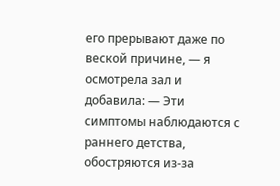его прерывают даже по веской причине, — я осмотрела зал и добавила: — Эти симптомы наблюдаются с раннего детства, обостряются из-за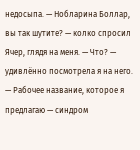недосыпа. — Нобларина Боллар, вы так шутите? — колко спросил Ячер, глядя на меня. — Что? — удивлённо посмотрела я на него. — Рабочее название, которое я предлагаю — синдром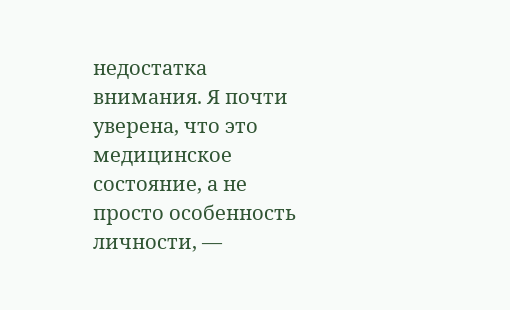недостатка внимания. Я почти уверена, что это медицинское состояние, а не просто особенность личности, —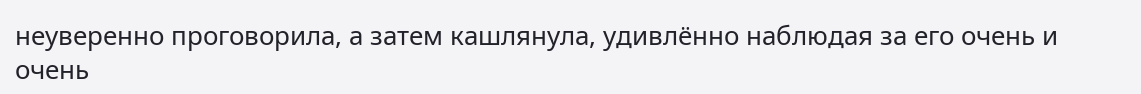неуверенно проговорила, а затем кашлянула, удивлённо наблюдая за его очень и очень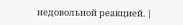недовольной реакцией. |